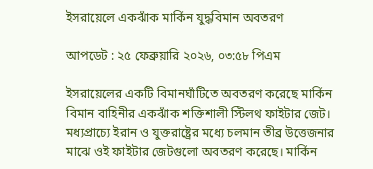ইসরায়েলে একঝাঁক মার্কিন যুদ্ধবিমান অবতরণ

আপডেট : ২৫ ফেব্রুয়ারি ২০২৬, ০৩:৫৮ পিএম

ইসরায়েলের একটি বিমানঘাঁটিতে অবতরণ করেছে মার্কিন বিমান বাহিনীর একঝাঁক শক্তিশালী স্টিলথ ফাইটার জেট। মধ্যপ্রাচ্যে ইরান ও যুক্তরাষ্ট্রের মধ্যে চলমান তীব্র উত্তেজনার মাঝে ওই ফাইটার জেটগুলো অবতরণ করেছে। মার্কিন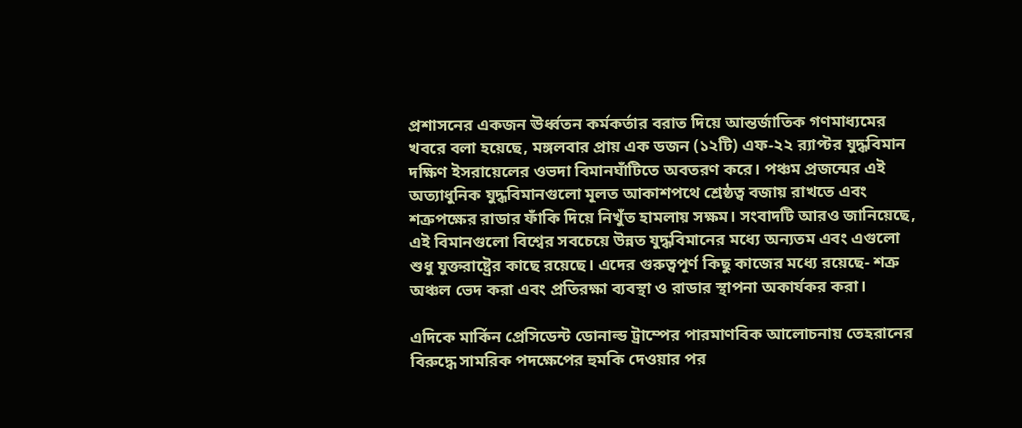প্রশাসনের একজন ঊর্ধ্বতন কর্মকর্তার বরাত দিয়ে আন্তর্জাতিক গণমাধ্যমের খবরে বলা হয়েছে, মঙ্গলবার প্রায় এক ডজন (১২টি) এফ-২২ র‍্যাপ্টর যুদ্ধবিমান দক্ষিণ ইসরায়েলের ওভদা বিমানঘাঁটিতে অবতরণ করে। পঞ্চম প্রজন্মের এই অত্যাধুনিক যুদ্ধবিমানগুলো মূলত আকাশপথে শ্রেষ্ঠত্ব বজায় রাখতে এবং শত্রুপক্ষের রাডার ফাঁকি দিয়ে নিখুঁত হামলায় সক্ষম। সংবাদটি আরও জানিয়েছে, এই বিমানগুলো বিশ্বের সবচেয়ে উন্নত যুদ্ধবিমানের মধ্যে অন্যতম এবং এগুলো শুধু যুক্তরাষ্ট্রের কাছে রয়েছে। এদের গুরুত্বপূর্ণ কিছু কাজের মধ্যে রয়েছে- শত্রু অঞ্চল ভেদ করা এবং প্রতিরক্ষা ব্যবস্থা ও রাডার স্থাপনা অকার্যকর করা।

এদিকে মার্কিন প্রেসিডেন্ট ডোনাল্ড ট্রাম্পের পারমাণবিক আলোচনায় তেহরানের বিরুদ্ধে সামরিক পদক্ষেপের হুমকি দেওয়ার পর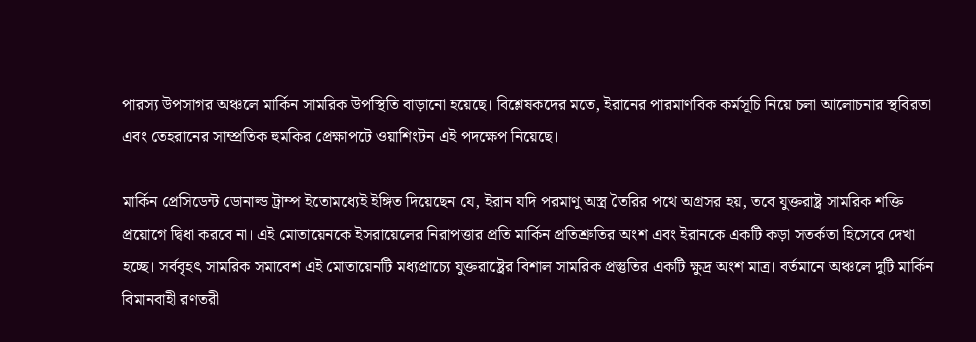পারস্য উপসাগর অঞ্চলে মার্কিন সামরিক উপস্থিতি বাড়ানো হয়েছে। বিশ্লেষকদের মতে, ইরানের পারমাণবিক কর্মসূচি নিয়ে চলা আলোচনার স্থবিরতা এবং তেহরানের সাম্প্রতিক হুমকির প্রেক্ষাপটে ওয়াশিংটন এই পদক্ষেপ নিয়েছে।

মার্কিন প্রেসিডেন্ট ডোনাল্ড ট্রাম্প ইতোমধ্যেই ইঙ্গিত দিয়েছেন যে, ইরান যদি পরমাণু অস্ত্র তৈরির পথে অগ্রসর হয়, তবে যুক্তরাষ্ট্র সামরিক শক্তি প্রয়োগে দ্বিধা করবে না। এই মোতায়েনকে ইসরায়েলের নিরাপত্তার প্রতি মার্কিন প্রতিশ্রুতির অংশ এবং ইরানকে একটি কড়া সতর্কতা হিসেবে দেখা হচ্ছে। সর্ববৃহৎ সামরিক সমাবেশ এই মোতায়েনটি মধ্যপ্রাচ্যে যুক্তরাষ্ট্রের বিশাল সামরিক প্রস্তুতির একটি ক্ষুদ্র অংশ মাত্র। বর্তমানে অঞ্চলে দুটি মার্কিন বিমানবাহী রণতরী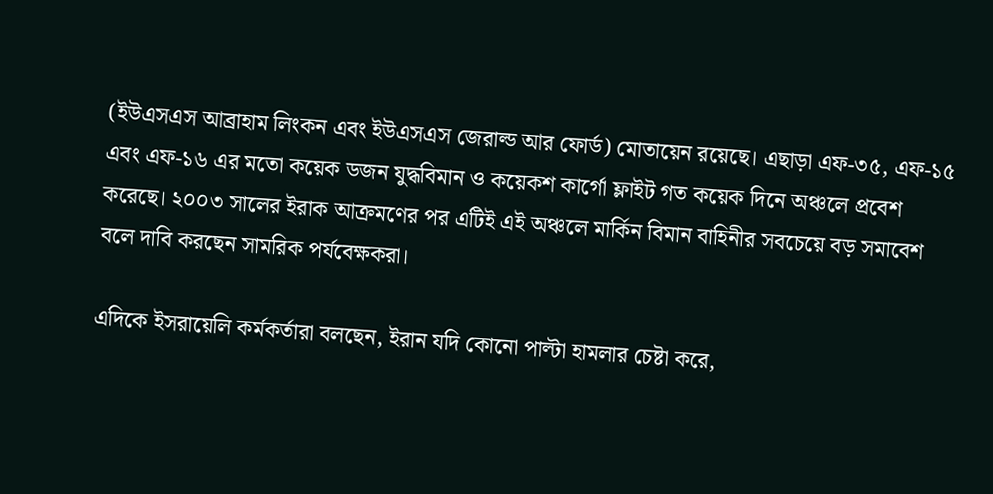(ইউএসএস আব্রাহাম লিংকন এবং ইউএসএস জেরাল্ড আর ফোর্ড) মোতায়েন রয়েছে। এছাড়া এফ-৩৫, এফ-১৫ এবং এফ-১৬ এর মতো কয়েক ডজন যুদ্ধবিমান ও কয়েকশ কার্গো ফ্লাইট গত কয়েক দিনে অঞ্চলে প্রবেশ করেছে। ২০০৩ সালের ইরাক আক্রমণের পর এটিই এই অঞ্চলে মার্কিন বিমান বাহিনীর সবচেয়ে বড় সমাবেশ বলে দাবি করছেন সামরিক পর্যবেক্ষকরা।

এদিকে ইসরায়েলি কর্মকর্তারা বলছেন, ইরান যদি কোনো পাল্টা হামলার চেষ্টা করে,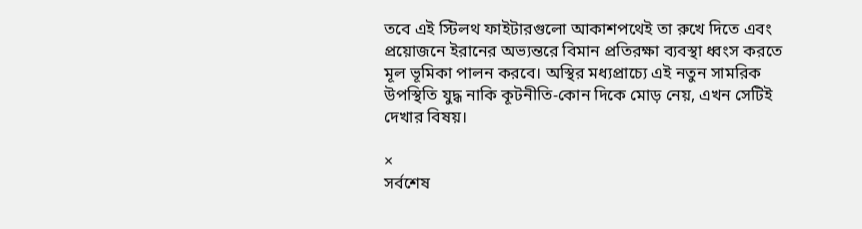তবে এই স্টিলথ ফাইটারগুলো আকাশপথেই তা রুখে দিতে এবং প্রয়োজনে ইরানের অভ্যন্তরে বিমান প্রতিরক্ষা ব্যবস্থা ধ্বংস করতে মূল ভূমিকা পালন করবে। অস্থির মধ্যপ্রাচ্যে এই নতুন সামরিক উপস্থিতি যুদ্ধ নাকি কূটনীতি-কোন দিকে মোড় নেয়, এখন সেটিই দেখার বিষয়।

×
সর্বশেষ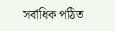সর্বাধিক পঠিত